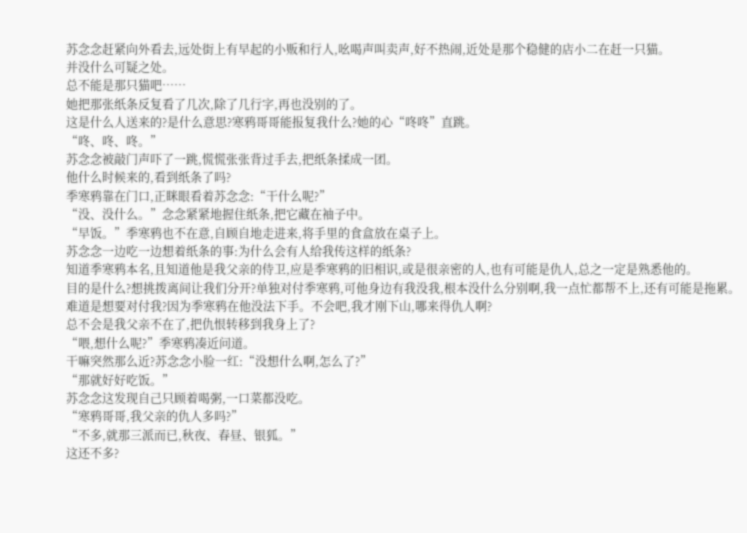苏念念赶紧向外看去,远处街上有早起的小贩和行人,吆喝声叫卖声,好不热闹,近处是那个稳健的店小二在赶一只猫。
并没什么可疑之处。
总不能是那只猫吧……
她把那张纸条反复看了几次,除了几行字,再也没别的了。
这是什么人送来的?是什么意思?寒鸦哥哥能报复我什么?她的心“咚咚”直跳。
“咚、咚、咚。”
苏念念被敲门声吓了一跳,慌慌张张背过手去,把纸条揉成一团。
他什么时候来的,看到纸条了吗?
季寒鸦靠在门口,正眯眼看着苏念念:“干什么呢?”
“没、没什么。”念念紧紧地握住纸条,把它藏在袖子中。
“早饭。”季寒鸦也不在意,自顾自地走进来,将手里的食盒放在桌子上。
苏念念一边吃一边想着纸条的事:为什么会有人给我传这样的纸条?
知道季寒鸦本名,且知道他是我父亲的侍卫,应是季寒鸦的旧相识,或是很亲密的人,也有可能是仇人,总之一定是熟悉他的。
目的是什么?想挑拨离间让我们分开?单独对付季寒鸦,可他身边有我没我,根本没什么分别啊,我一点忙都帮不上,还有可能是拖累。
难道是想要对付我?因为季寒鸦在他没法下手。不会吧,我才刚下山,哪来得仇人啊?
总不会是我父亲不在了,把仇恨转移到我身上了?
“喂,想什么呢?”季寒鸦凑近问道。
干嘛突然那么近?苏念念小脸一红:“没想什么啊,怎么了?”
“那就好好吃饭。”
苏念念这发现自己只顾着喝粥,一口菜都没吃。
“寒鸦哥哥,我父亲的仇人多吗?”
“不多,就那三派而已,秋夜、春昼、银狐。”
这还不多?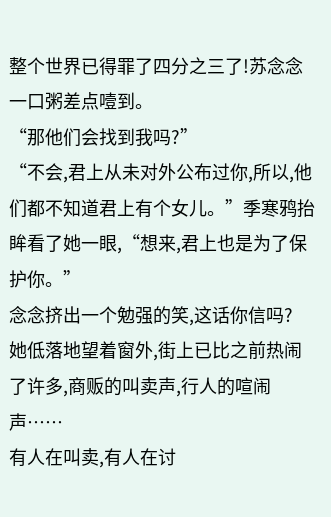整个世界已得罪了四分之三了!苏念念一口粥差点噎到。
“那他们会找到我吗?”
“不会,君上从未对外公布过你,所以,他们都不知道君上有个女儿。”季寒鸦抬眸看了她一眼,“想来,君上也是为了保护你。”
念念挤出一个勉强的笑,这话你信吗?
她低落地望着窗外,街上已比之前热闹了许多,商贩的叫卖声,行人的喧闹声……
有人在叫卖,有人在讨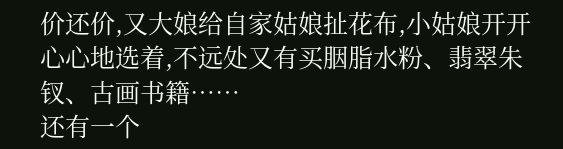价还价,又大娘给自家姑娘扯花布,小姑娘开开心心地选着,不远处又有买胭脂水粉、翡翠朱钗、古画书籍……
还有一个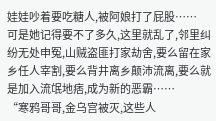娃娃吵着要吃糖人,被阿娘打了屁股……
可是她记得要不了多久,这里就乱了,邻里纠纷无处申冤,山贼盗匪打家劫舍,要么留在家乡任人宰割,要么背井离乡颠沛流离,要么就是加入流氓地痞,成为新的恶霸……
“寒鸦哥哥,金乌宫被灭,这些人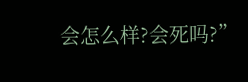会怎么样?会死吗?”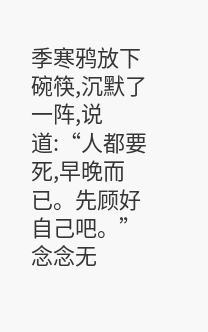季寒鸦放下碗筷,沉默了一阵,说道:“人都要死,早晚而已。先顾好自己吧。”
念念无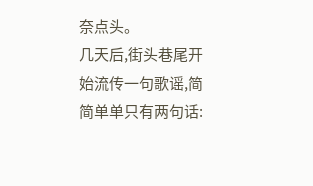奈点头。
几天后,街头巷尾开始流传一句歌谣,简简单单只有两句话: